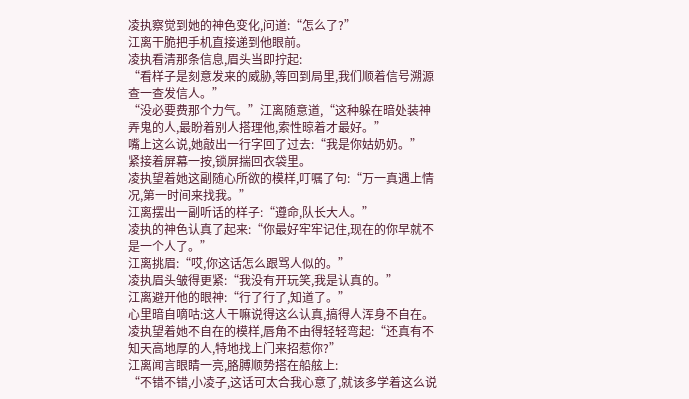凌执察觉到她的神色变化,问道:“怎么了?”
江离干脆把手机直接递到他眼前。
凌执看清那条信息,眉头当即拧起:
“看样子是刻意发来的威胁,等回到局里,我们顺着信号溯源查一查发信人。”
“没必要费那个力气。”江离随意道,“这种躲在暗处装神弄鬼的人,最盼着别人搭理他,索性晾着才最好。”
嘴上这么说,她敲出一行字回了过去:“我是你姑奶奶。”
紧接着屏幕一按,锁屏揣回衣袋里。
凌执望着她这副随心所欲的模样,叮嘱了句:“万一真遇上情况,第一时间来找我。”
江离摆出一副听话的样子:“遵命,队长大人。”
凌执的神色认真了起来:“你最好牢牢记住,现在的你早就不是一个人了。”
江离挑眉:“哎,你这话怎么跟骂人似的。”
凌执眉头皱得更紧:“我没有开玩笑,我是认真的。”
江离避开他的眼神:“行了行了,知道了。”
心里暗自嘀咕:这人干嘛说得这么认真,搞得人浑身不自在。
凌执望着她不自在的模样,唇角不由得轻轻弯起:“还真有不知天高地厚的人,特地找上门来招惹你?”
江离闻言眼睛一亮,胳膊顺势搭在船舷上:
“不错不错,小凌子,这话可太合我心意了,就该多学着这么说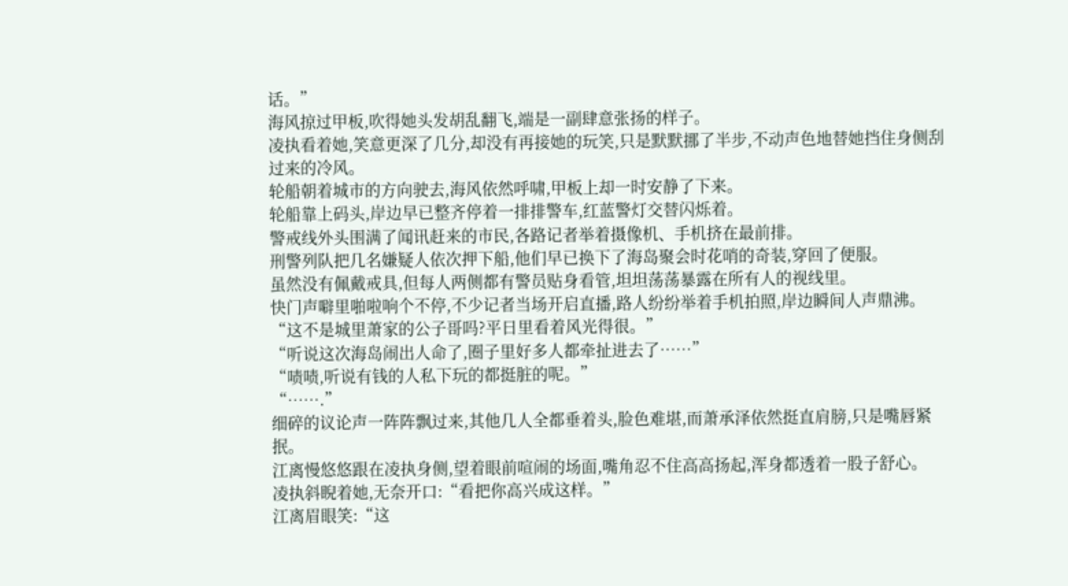话。”
海风掠过甲板,吹得她头发胡乱翻飞,端是一副肆意张扬的样子。
凌执看着她,笑意更深了几分,却没有再接她的玩笑,只是默默挪了半步,不动声色地替她挡住身侧刮过来的冷风。
轮船朝着城市的方向驶去,海风依然呼啸,甲板上却一时安静了下来。
轮船靠上码头,岸边早已整齐停着一排排警车,红蓝警灯交替闪烁着。
警戒线外头围满了闻讯赶来的市民,各路记者举着摄像机、手机挤在最前排。
刑警列队把几名嫌疑人依次押下船,他们早已换下了海岛聚会时花哨的奇装,穿回了便服。
虽然没有佩戴戒具,但每人两侧都有警员贴身看管,坦坦荡荡暴露在所有人的视线里。
快门声噼里啪啦响个不停,不少记者当场开启直播,路人纷纷举着手机拍照,岸边瞬间人声鼎沸。
“这不是城里萧家的公子哥吗?平日里看着风光得很。”
“听说这次海岛闹出人命了,圈子里好多人都牵扯进去了……”
“啧啧,听说有钱的人私下玩的都挺脏的呢。”
“…….”
细碎的议论声一阵阵飘过来,其他几人全都垂着头,脸色难堪,而萧承泽依然挺直肩膀,只是嘴唇紧抿。
江离慢悠悠跟在凌执身侧,望着眼前喧闹的场面,嘴角忍不住高高扬起,浑身都透着一股子舒心。
凌执斜睨着她,无奈开口:“看把你高兴成这样。”
江离眉眼笑:“这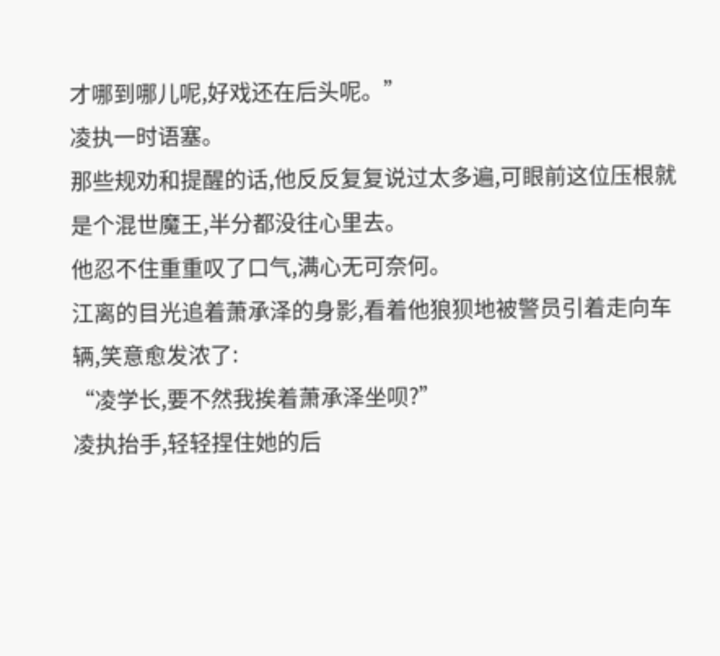才哪到哪儿呢,好戏还在后头呢。”
凌执一时语塞。
那些规劝和提醒的话,他反反复复说过太多遍,可眼前这位压根就是个混世魔王,半分都没往心里去。
他忍不住重重叹了口气,满心无可奈何。
江离的目光追着萧承泽的身影,看着他狼狈地被警员引着走向车辆,笑意愈发浓了:
“凌学长,要不然我挨着萧承泽坐呗?”
凌执抬手,轻轻捏住她的后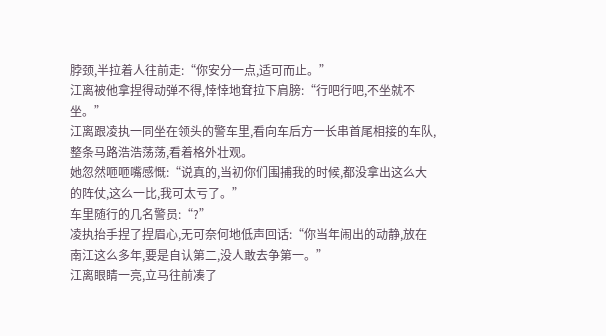脖颈,半拉着人往前走:“你安分一点,适可而止。”
江离被他拿捏得动弹不得,悻悻地耷拉下肩膀:“行吧行吧,不坐就不坐。”
江离跟凌执一同坐在领头的警车里,看向车后方一长串首尾相接的车队,整条马路浩浩荡荡,看着格外壮观。
她忽然咂咂嘴感慨:“说真的,当初你们围捕我的时候,都没拿出这么大的阵仗,这么一比,我可太亏了。”
车里随行的几名警员:“?”
凌执抬手捏了捏眉心,无可奈何地低声回话:“你当年闹出的动静,放在南江这么多年,要是自认第二,没人敢去争第一。”
江离眼睛一亮,立马往前凑了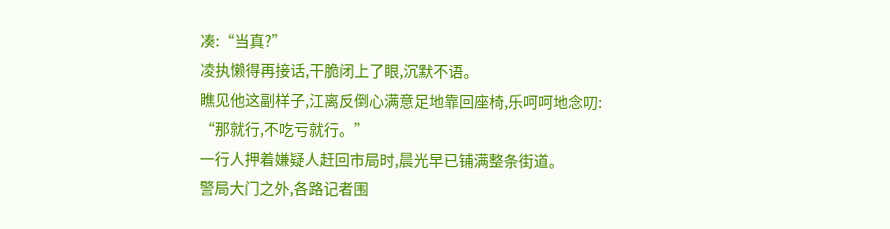凑:“当真?”
凌执懒得再接话,干脆闭上了眼,沉默不语。
瞧见他这副样子,江离反倒心满意足地靠回座椅,乐呵呵地念叨:
“那就行,不吃亏就行。”
一行人押着嫌疑人赶回市局时,晨光早已铺满整条街道。
警局大门之外,各路记者围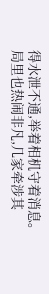得水泄不通,举着相机守着消息。
局里也热闹非凡,几家牵涉其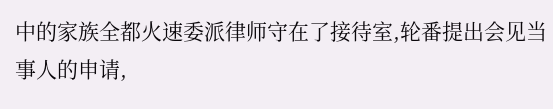中的家族全都火速委派律师守在了接待室,轮番提出会见当事人的申请,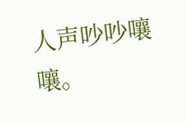人声吵吵嚷嚷。